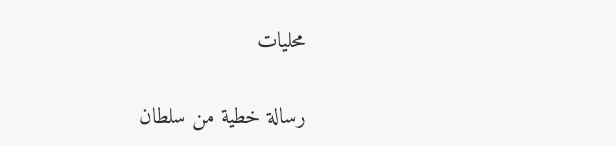محليات

رسالة خطية من سلطان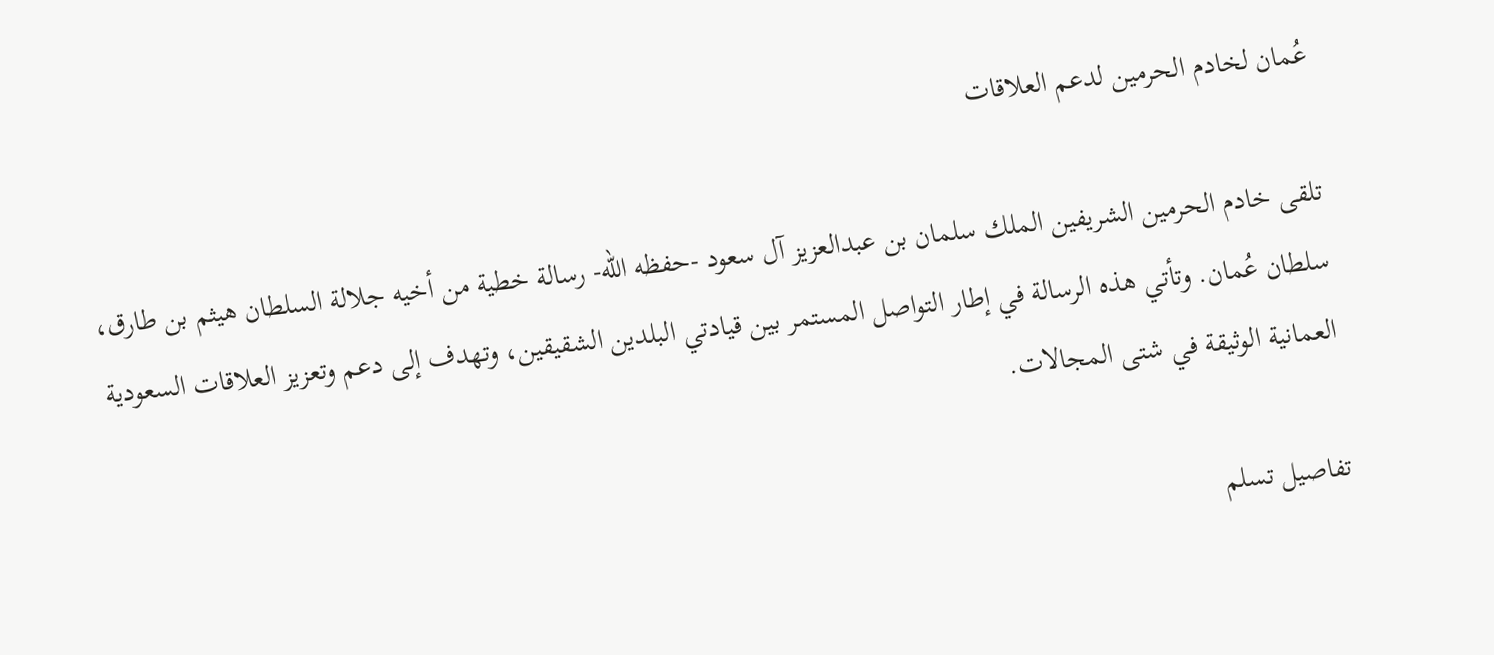عُمان لخادم الحرمين لدعم العلاقات

تلقى خادم الحرمين الشريفين الملك سلمان بن عبدالعزيز آل سعود -حفظه الله- رسالة خطية من أخيه جلالة السلطان هيثم بن طارق، سلطان عُمان. وتأتي هذه الرسالة في إطار التواصل المستمر بين قيادتي البلدين الشقيقين، وتهدف إلى دعم وتعزيز العلاقات السعودية العمانية الوثيقة في شتى المجالات.

تفاصيل تسلم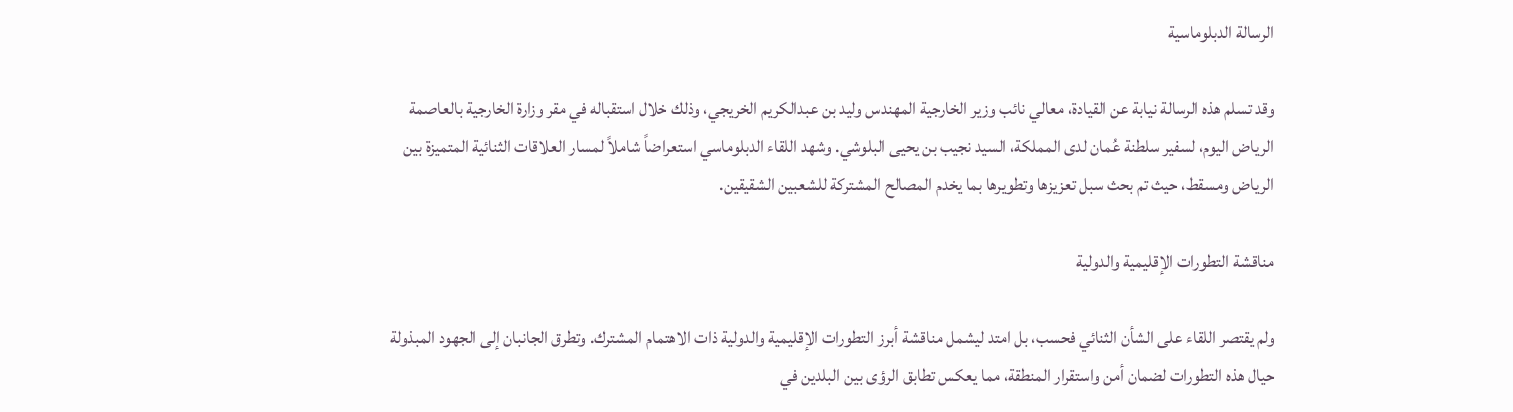الرسالة الدبلوماسية

وقد تسلم هذه الرسالة نيابة عن القيادة، معالي نائب وزير الخارجية المهندس وليد بن عبدالكريم الخريجي، وذلك خلال استقباله في مقر وزارة الخارجية بالعاصمة الرياض اليوم، لسفير سلطنة عُمان لدى المملكة، السيد نجيب بن يحيى البلوشي. وشهد اللقاء الدبلوماسي استعراضاً شاملاً لمسار العلاقات الثنائية المتميزة بين الرياض ومسقط، حيث تم بحث سبل تعزيزها وتطويرها بما يخدم المصالح المشتركة للشعبين الشقيقين.

مناقشة التطورات الإقليمية والدولية

ولم يقتصر اللقاء على الشأن الثنائي فحسب، بل امتد ليشمل مناقشة أبرز التطورات الإقليمية والدولية ذات الاهتمام المشترك. وتطرق الجانبان إلى الجهود المبذولة حيال هذه التطورات لضمان أمن واستقرار المنطقة، مما يعكس تطابق الرؤى بين البلدين في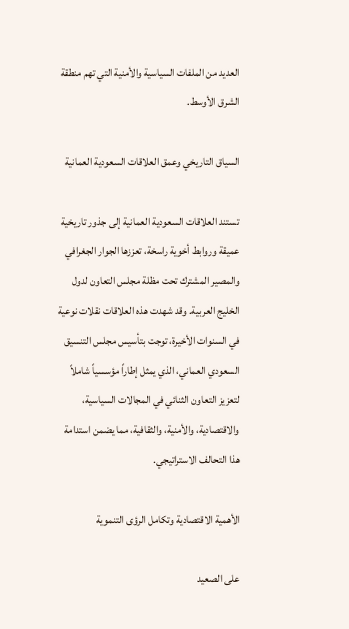العديد من الملفات السياسية والأمنية التي تهم منطقة الشرق الأوسط.

السياق التاريخي وعمق العلاقات السعودية العمانية

تستند العلاقات السعودية العمانية إلى جذور تاريخية عميقة وروابط أخوية راسخة، تعززها الجوار الجغرافي والمصير المشترك تحت مظلة مجلس التعاون لدول الخليج العربية. وقد شهدت هذه العلاقات نقلات نوعية في السنوات الأخيرة، توجت بتأسيس مجلس التنسيق السعودي العماني، الذي يمثل إطاراً مؤسسياً شاملاً لتعزيز التعاون الثنائي في المجالات السياسية، والاقتصادية، والأمنية، والثقافية، مما يضمن استدامة هذا التحالف الاستراتيجي.

الأهمية الاقتصادية وتكامل الرؤى التنموية

على الصعيد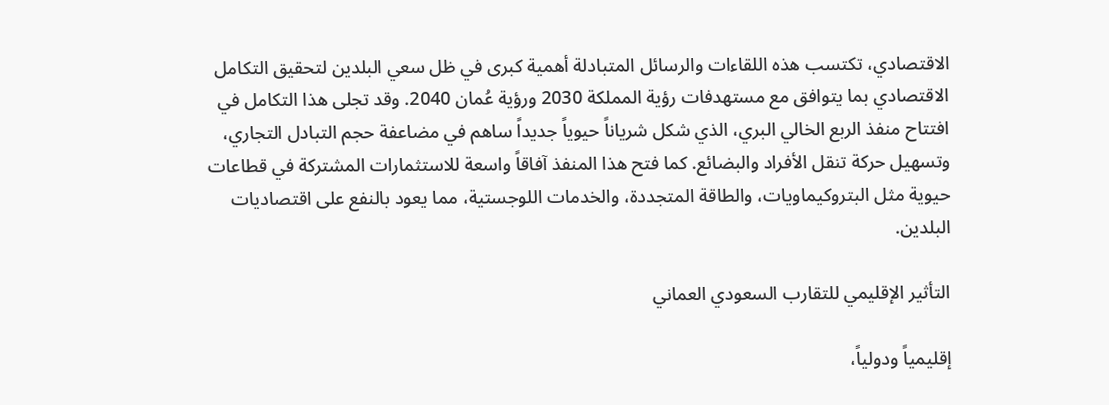الاقتصادي، تكتسب هذه اللقاءات والرسائل المتبادلة أهمية كبرى في ظل سعي البلدين لتحقيق التكامل الاقتصادي بما يتوافق مع مستهدفات رؤية المملكة 2030 ورؤية عُمان 2040. وقد تجلى هذا التكامل في افتتاح منفذ الربع الخالي البري، الذي شكل شرياناً حيوياً جديداً ساهم في مضاعفة حجم التبادل التجاري، وتسهيل حركة تنقل الأفراد والبضائع. كما فتح هذا المنفذ آفاقاً واسعة للاستثمارات المشتركة في قطاعات حيوية مثل البتروكيماويات، والطاقة المتجددة، والخدمات اللوجستية، مما يعود بالنفع على اقتصاديات البلدين.

التأثير الإقليمي للتقارب السعودي العماني

إقليمياً ودولياً،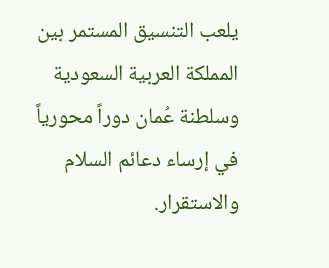يلعب التنسيق المستمر بين المملكة العربية السعودية وسلطنة عُمان دوراً محورياً في إرساء دعائم السلام والاستقرار.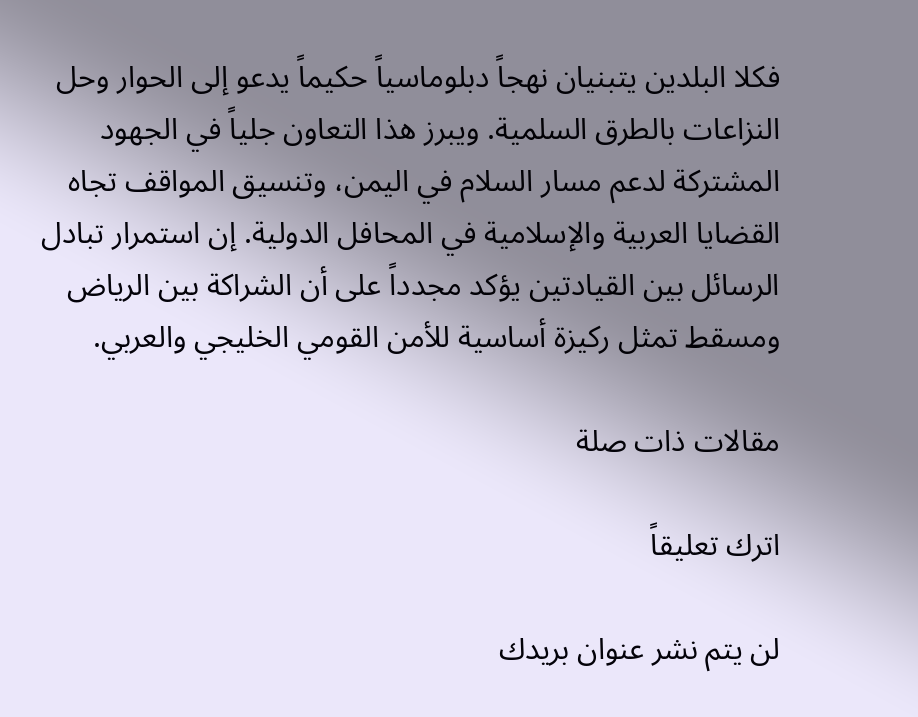فكلا البلدين يتبنيان نهجاً دبلوماسياً حكيماً يدعو إلى الحوار وحل النزاعات بالطرق السلمية. ويبرز هذا التعاون جلياً في الجهود المشتركة لدعم مسار السلام في اليمن، وتنسيق المواقف تجاه القضايا العربية والإسلامية في المحافل الدولية. إن استمرار تبادل الرسائل بين القيادتين يؤكد مجدداً على أن الشراكة بين الرياض ومسقط تمثل ركيزة أساسية للأمن القومي الخليجي والعربي.

مقالات ذات صلة

اترك تعليقاً

لن يتم نشر عنوان بريدك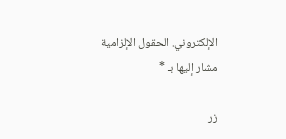الإلكتروني. الحقول الإلزامية مشار إليها بـ *

زر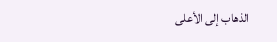الذهاب إلى الأعلى